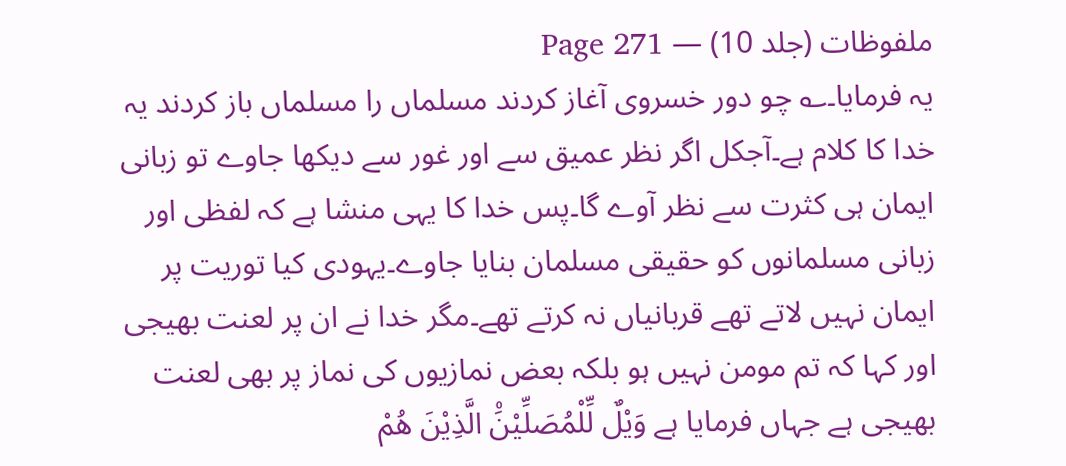ملفوظات (جلد 10) — Page 271
یہ فرمایا۔؎ چو دور خسروی آغاز کردند مسلماں را مسلماں باز کردند یہ خدا کا کلام ہے۔آجکل اگر نظر عمیق سے اور غور سے دیکھا جاوے تو زبانی ایمان ہی کثرت سے نظر آوے گا۔پس خدا کا یہی منشا ہے کہ لفظی اور زبانی مسلمانوں کو حقیقی مسلمان بنایا جاوے۔یہودی کیا توریت پر ایمان نہیں لاتے تھے قربانیاں نہ کرتے تھے۔مگر خدا نے ان پر لعنت بھیجی اور کہا کہ تم مومن نہیں ہو بلکہ بعض نمازیوں کی نماز پر بھی لعنت بھیجی ہے جہاں فرمایا ہے وَيْلٌ لِّلْمُصَلِّيْنَ۠ الَّذِيْنَ هُمْ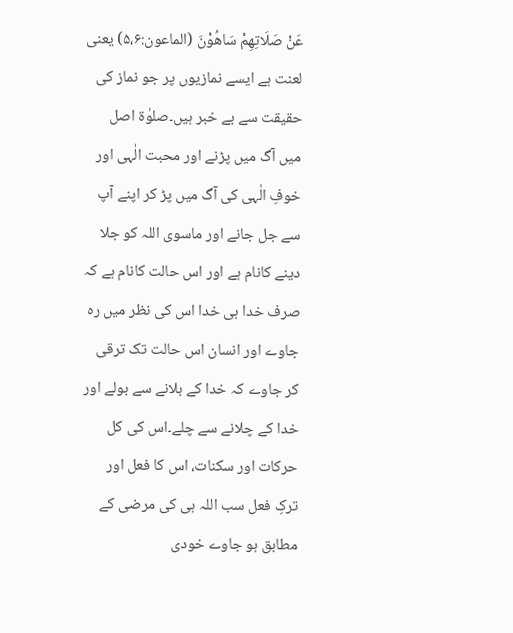عَنْ صَلَاتِهِمْ سَاهُوْنَ (الماعون:۵،۶) یعنی لعنت ہے ایسے نمازیوں پر جو نماز کی حقیقت سے بے خبر ہیں۔صلوٰۃ اصل میں آگ میں پڑنے اور محبت الٰہی اور خوفِ الٰہی کی آگ میں پڑ کر اپنے آپ سے جل جانے اور ماسوی اللہ کو جلا دینے کانام ہے اور اس حالت کانام ہے کہ صرف خدا ہی خدا اس کی نظر میں رہ جاوے اور انسان اس حالت تک ترقی کر جاوے کہ خدا کے بلانے سے بولے اور خدا کے چلانے سے چلے۔اس کی کل حرکات اور سکنات، اس کا فعل اور ترکِ فعل سب اللہ ہی کی مرضی کے مطابق ہو جاوے خودی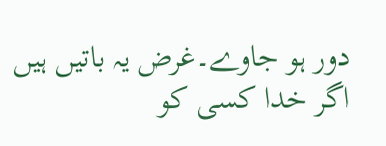دور ہو جاوے۔غرض یہ باتیں ہیں اگر خدا کسی کو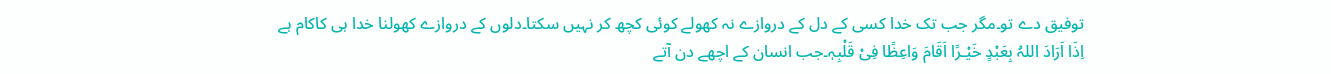توفیق دے تو۔مگر جب تک خدا کسی کے دل کے دروازے نہ کھولے کوئی کچھ کر نہیں سکتا۔دلوں کے دروازے کھولنا خدا ہی کاکام ہے اِذَا اَرَادَ اللہُ بِعَبْدٍ خَیْـرًا اَقَامَ وَاعِظًا فِیْ قَلْبِہٖ۔جب انسان کے اچھے دن آتے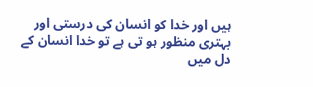ہیں اور خدا کو انسان کی درستی اور بہتری منظور ہو تی ہے تو خدا انسان کے دل میں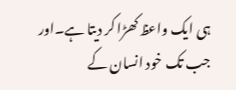ہی ایک واعظ کھڑا کر دیتا ہے۔اور جب تک خود انسان کے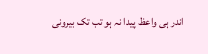اندر ہی واعظ پیدا نہ ہو تب تک بیرونی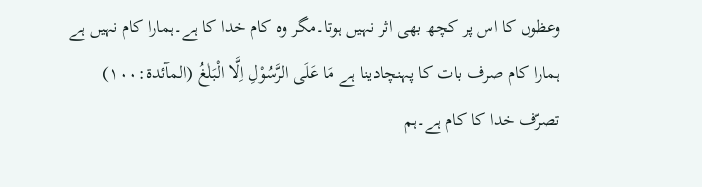وعظوں کا اس پر کچھ بھی اثر نہیں ہوتا۔مگر وہ کام خدا کا ہے۔ہمارا کام نہیں ہے ہمارا کام صرف بات کا پہنچادینا ہے مَا عَلَى الرَّسُوْلِ اِلَّا الْبَلٰغُ (المآئدۃ:۱۰۰) تصرّف خدا کا کام ہے۔ہم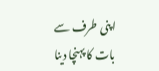اپنی طرف سے بات کا پہنچا دینا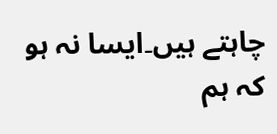چاہتے ہیں۔ایسا نہ ہو کہ ہم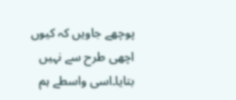پوچھے جاویں کہ کیوں اچھی طرح سے نہیں بتایا۔اسی واسطے ہم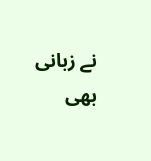نے زبانی بھی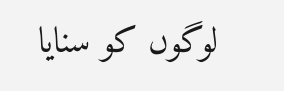لوگوں کو سنایا